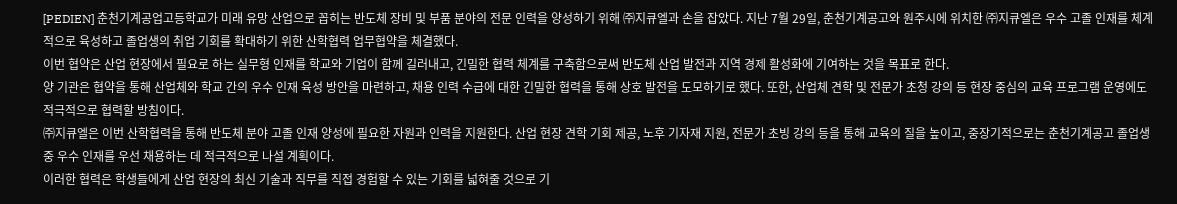[PEDIEN] 춘천기계공업고등학교가 미래 유망 산업으로 꼽히는 반도체 장비 및 부품 분야의 전문 인력을 양성하기 위해 ㈜지큐엘과 손을 잡았다. 지난 7월 29일, 춘천기계공고와 원주시에 위치한 ㈜지큐엘은 우수 고졸 인재를 체계적으로 육성하고 졸업생의 취업 기회를 확대하기 위한 산학협력 업무협약을 체결했다.
이번 협약은 산업 현장에서 필요로 하는 실무형 인재를 학교와 기업이 함께 길러내고, 긴밀한 협력 체계를 구축함으로써 반도체 산업 발전과 지역 경제 활성화에 기여하는 것을 목표로 한다.
양 기관은 협약을 통해 산업체와 학교 간의 우수 인재 육성 방안을 마련하고, 채용 인력 수급에 대한 긴밀한 협력을 통해 상호 발전을 도모하기로 했다. 또한, 산업체 견학 및 전문가 초청 강의 등 현장 중심의 교육 프로그램 운영에도 적극적으로 협력할 방침이다.
㈜지큐엘은 이번 산학협력을 통해 반도체 분야 고졸 인재 양성에 필요한 자원과 인력을 지원한다. 산업 현장 견학 기회 제공, 노후 기자재 지원, 전문가 초빙 강의 등을 통해 교육의 질을 높이고, 중장기적으로는 춘천기계공고 졸업생 중 우수 인재를 우선 채용하는 데 적극적으로 나설 계획이다.
이러한 협력은 학생들에게 산업 현장의 최신 기술과 직무를 직접 경험할 수 있는 기회를 넓혀줄 것으로 기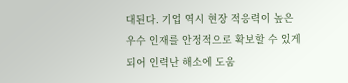대된다. 기업 역시 현장 적응력이 높은 우수 인재를 안정적으로 확보할 수 있게 되어 인력난 해소에 도움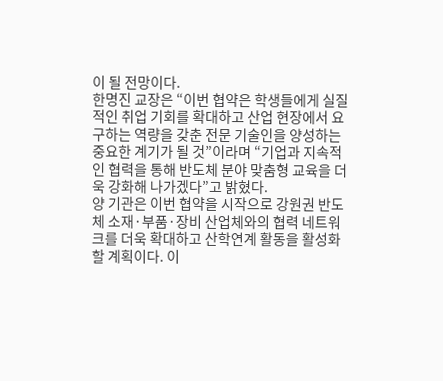이 될 전망이다.
한명진 교장은 “이번 협약은 학생들에게 실질적인 취업 기회를 확대하고 산업 현장에서 요구하는 역량을 갖춘 전문 기술인을 양성하는 중요한 계기가 될 것”이라며 “기업과 지속적인 협력을 통해 반도체 분야 맞춤형 교육을 더욱 강화해 나가겠다”고 밝혔다.
양 기관은 이번 협약을 시작으로 강원권 반도체 소재·부품·장비 산업체와의 협력 네트워크를 더욱 확대하고 산학연계 활동을 활성화할 계획이다. 이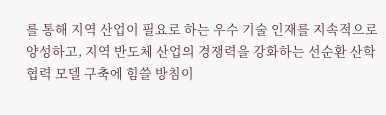를 통해 지역 산업이 필요로 하는 우수 기술 인재를 지속적으로 양성하고, 지역 반도체 산업의 경쟁력을 강화하는 선순환 산학협력 모델 구축에 힘쓸 방침이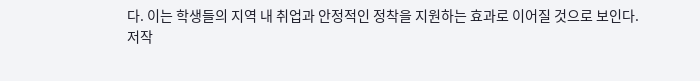다. 이는 학생들의 지역 내 취업과 안정적인 정착을 지원하는 효과로 이어질 것으로 보인다.
저작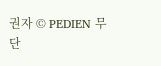권자 © PEDIEN 무단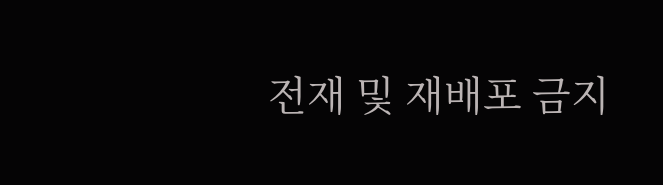전재 및 재배포 금지